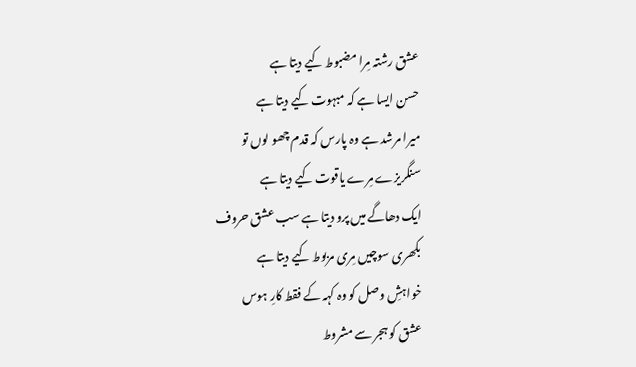عشق رشتہ مِرا مضبوط کیے دیتا ہے
حسن ایسا ہے کہ مبہوت کیے دیتا ہے
میرا مرشد ہے وہ پارس کہ قدم چھو لوں تو
سنگریزے مِرے یاقوت کیے دیتا ہے
ایک دھاگے میں پرو دیتا ہے سب عشق حروف
بکھری سوچیں مِری مربوط کیے دیتا ہے
خواہشِ وصل کو وہ کہہ کے فقط کارِ ہوس
عشق کو ہجر سے مشروط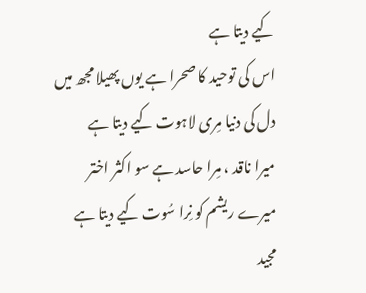کیے دیتا ہے
اس کی توحید کا صحرا ہے یوں پھیلا مجھ میں
دل کی دنیا مِری لاہوت کیے دیتا ہے
میرا ناقد ، مِرا حاسد ہے سو اکثر اختر
میرے ریشم کو نِرا سُوت کیے دیتا ہے
مجید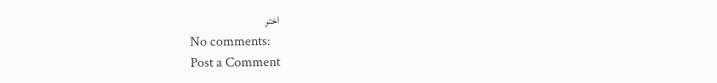اختر
No comments:
Post a Comment